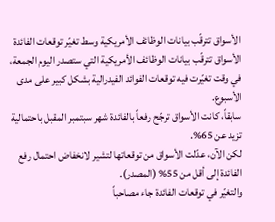الأسواق تترقّب بيانات الوظائف الأمريكية وسط تغيّر توقعات الفائدة
الأسواق تترقّب بيانات الوظائف الأمريكية التي ستصدر اليوم الجمعة، في وقت تغيّرت فيه توقعات الفوائد الفيدرالية بشكل كبير على مدى الأسبوع.
سابقاً، كانت الأسواق ترجّح رفعاً بالفائدة شهر سبتمبر المقبل باحتمالية تزيد عن 65%.
لكن الآن، عدّلت الأسواق من توقعاتها لتشير لانخفاض احتمال رفع الفائدة إلى أقل من 55% (المصدر).
والتغيّر في توقعات الفائدة جاء مصاحباً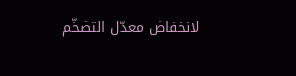لانخفاض معدّل التضخّم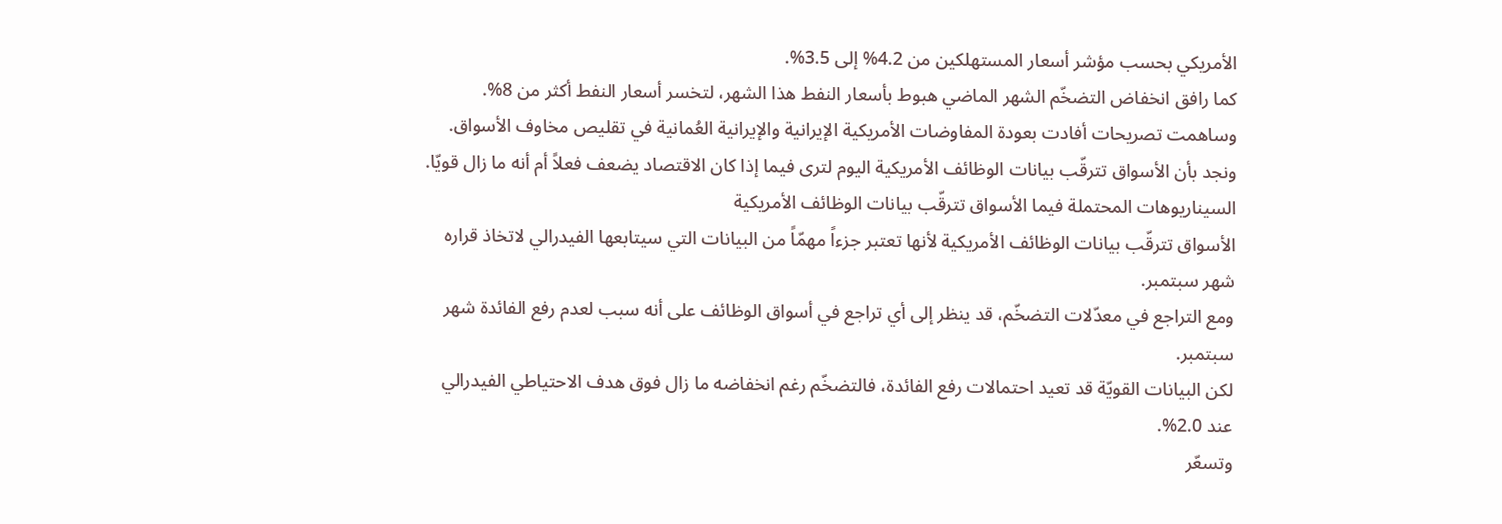الأمريكي بحسب مؤشر أسعار المستهلكين من 4.2% إلى 3.5%.
كما رافق انخفاض التضخّم الشهر الماضي هبوط بأسعار النفط هذا الشهر، لتخسر أسعار النفط أكثر من 8%.
وساهمت تصريحات أفادت بعودة المفاوضات الأمريكية الإيرانية والإيرانية العُمانية في تقليص مخاوف الأسواق.
ونجد بأن الأسواق تترقّب بيانات الوظائف الأمريكية اليوم لترى فيما إذا كان الاقتصاد يضعف فعلاً أم أنه ما زال قويّا.
السيناريوهات المحتملة فيما الأسواق تترقّب بيانات الوظائف الأمريكية
الأسواق تترقّب بيانات الوظائف الأمريكية لأنها تعتبر جزءاً مهمّاً من البيانات التي سيتابعها الفيدرالي لاتخاذ قراره شهر سبتمبر.
ومع التراجع في معدّلات التضخّم، قد ينظر إلى أي تراجع في أسواق الوظائف على أنه سبب لعدم رفع الفائدة شهر سبتمبر.
لكن البيانات القويّة قد تعيد احتمالات رفع الفائدة، فالتضخّم رغم انخفاضه ما زال فوق هدف الاحتياطي الفيدرالي عند 2.0%.
وتسعّر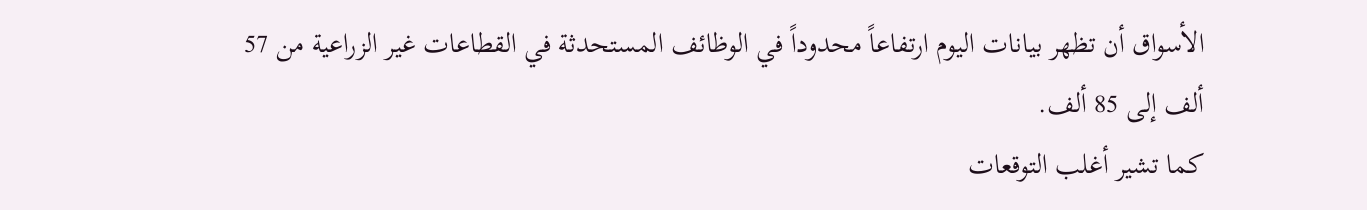الأسواق أن تظهر بيانات اليوم ارتفاعاً محدوداً في الوظائف المستحدثة في القطاعات غير الزراعية من 57 ألف إلى 85 ألف.
كما تشير أغلب التوقعات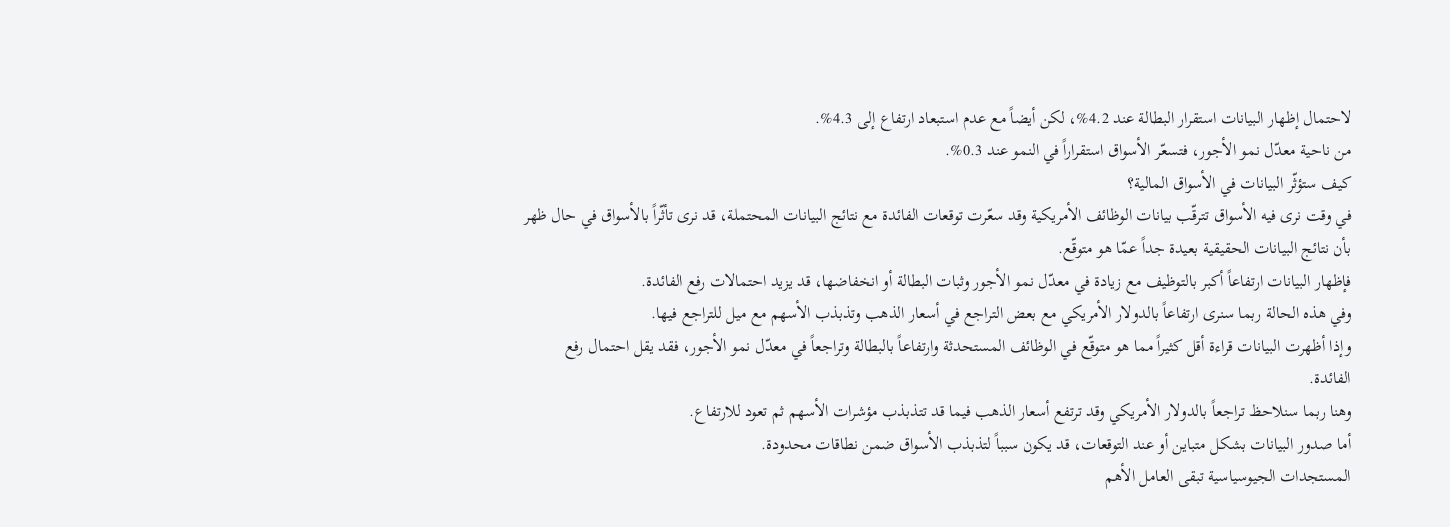لاحتمال إظهار البيانات استقرار البطالة عند 4.2%، لكن أيضاً مع عدم استبعاد ارتفاع إلى 4.3%.
من ناحية معدّل نمو الأجور، فتسعّر الأسواق استقراراً في النمو عند 0.3%.
كيف ستؤثّر البيانات في الأسواق المالية؟
في وقت نرى فيه الأسواق تترقّب بيانات الوظائف الأمريكية وقد سعّرت توقعات الفائدة مع نتائج البيانات المحتملة، قد نرى تأثّراً بالأسواق في حال ظهر بأن نتائج البيانات الحقيقية بعيدة جداً عمّا هو متوقّع.
فإظهار البيانات ارتفاعاً أكبر بالتوظيف مع زيادة في معدّل نمو الأجور وثبات البطالة أو انخفاضها، قد يزيد احتمالات رفع الفائدة.
وفي هذه الحالة ربما سنرى ارتفاعاً بالدولار الأمريكي مع بعض التراجع في أسعار الذهب وتذبذب الأسهم مع ميل للتراجع فيها.
وإذا أظهرت البيانات قراءة أقل كثيراً مما هو متوقّع في الوظائف المستحدثة وارتفاعاً بالبطالة وتراجعاً في معدّل نمو الأجور، فقد يقل احتمال رفع الفائدة.
وهنا ربما سنلاحظ تراجعاً بالدولار الأمريكي وقد ترتفع أسعار الذهب فيما قد تتذبذب مؤشرات الأسهم ثم تعود للارتفاع.
أما صدور البيانات بشكل متباين أو عند التوقعات، قد يكون سبباً لتذبذب الأسواق ضمن نطاقات محدودة.
المستجدات الجيوسياسية تبقى العامل الأهم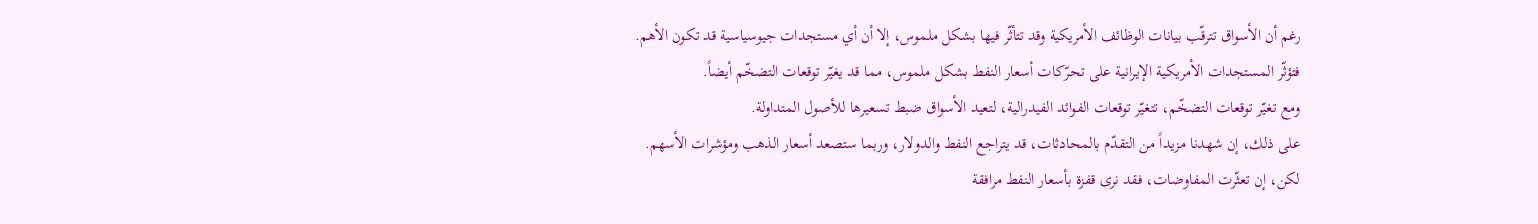رغم أن الأسواق تترقّب بيانات الوظائف الأمريكية وقد تتأثّر فيها بشكل ملموس، إلا أن أي مستجدات جيوسياسية قد تكون الأهم.
فتؤثّر المستجدات الأمريكية الإيرانية على تحرّكات أسعار النفط بشكل ملموس، مما قد يغيّر توقعات التضخّم أيضاً.
ومع تغيّر توقعات التضخّم، تتغيّر توقعات الفوائد الفيدرالية، لتعيد الأسواق ضبط تسعيرها للأصول المتداولة.
على ذلك، إن شهدنا مزيداً من التقدّم بالمحادثات، قد يتراجع النفط والدولار، وربما ستصعد أسعار الذهب ومؤشرات الأسهم.
لكن، إن تعثّرت المفاوضات، فقد نرى قفزة بأسعار النفط مرافقة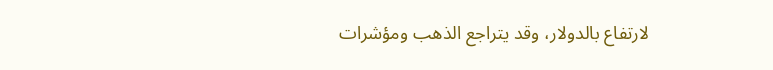لارتفاع بالدولار، وقد يتراجع الذهب ومؤشرات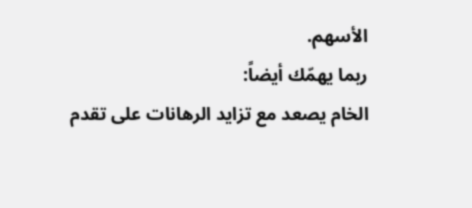الأسهم.
ربما يهمّك أيضاً:
الخام يصعد مع تزايد الرهانات على تقدم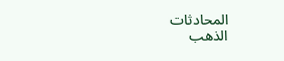المحادثات
الذهب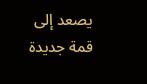يصعد إلى قمة جديدة